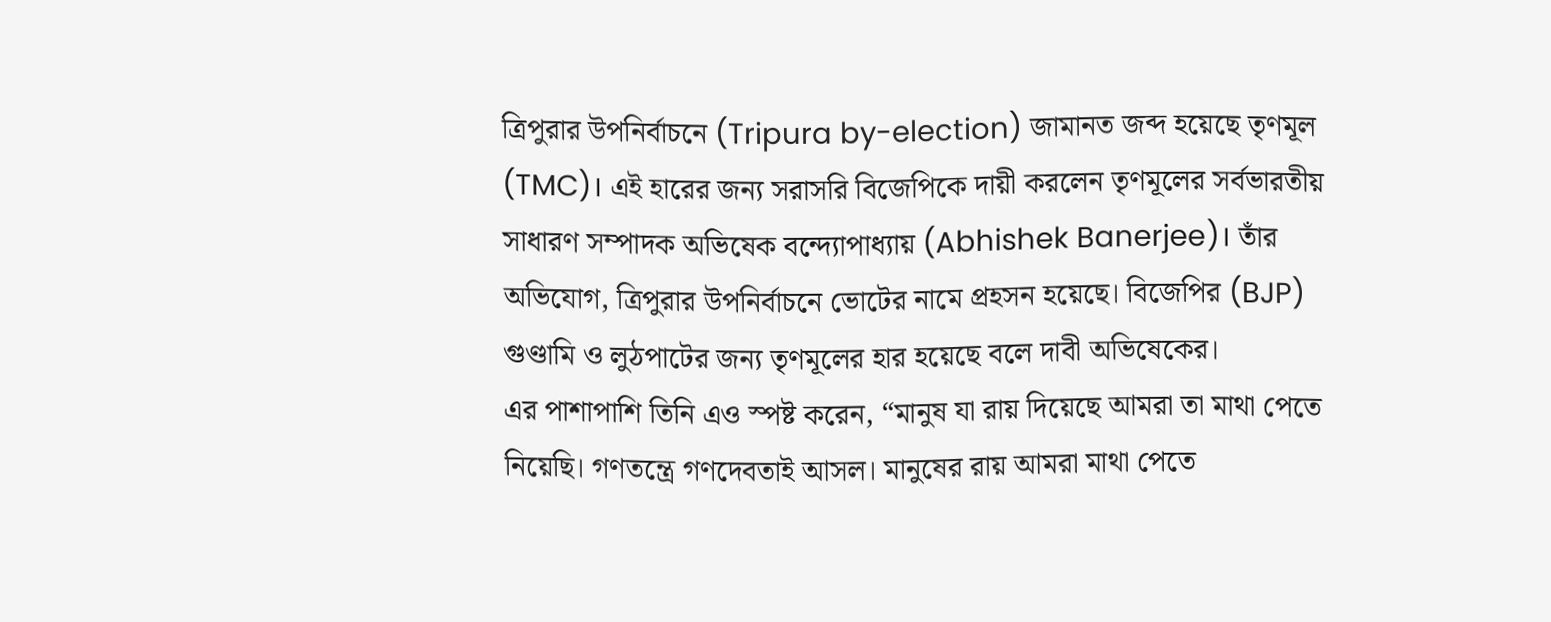ত্রিপুরার উপনির্বাচনে (Tripura by-election) জামানত জব্দ হয়েছে তৃণমূল (TMC)। এই হারের জন্য সরাসরি বিজেপিকে দায়ী করলেন তৃণমূলের সর্বভারতীয় সাধারণ সম্পাদক অভিষেক বন্দ্যোপাধ্যায় (Abhishek Banerjee)। তাঁর অভিযোগ, ত্রিপুরার উপনির্বাচনে ভোটের নামে প্রহসন হয়েছে। বিজেপির (BJP) গুণ্ডামি ও লুঠপাটের জন্য তৃণমূলের হার হয়েছে বলে দাবী অভিষেকের।
এর পাশাপাশি তিনি এও স্পষ্ট করেন, “মানুষ যা রায় দিয়েছে আমরা তা মাথা পেতে নিয়েছি। গণতন্ত্রে গণদেবতাই আসল। মানুষের রায় আমরা মাথা পেতে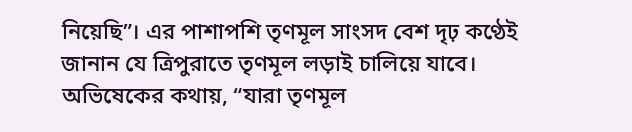নিয়েছি”। এর পাশাপশি তৃণমূল সাংসদ বেশ দৃঢ় কণ্ঠেই জানান যে ত্রিপুরাতে তৃণমূল লড়াই চালিয়ে যাবে।
অভিষেকের কথায়, “যারা তৃণমূল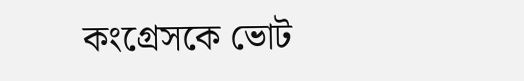কংগ্রেসকে ভোট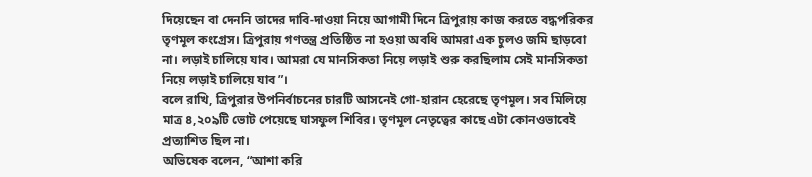দিয়েছেন বা দেননি তাদের দাবি-দাওয়া নিয়ে আগামী দিনে ত্রিপুরায় কাজ করতে বদ্ধপরিকর তৃণমূল কংগ্রেস। ত্রিপুরায় গণতন্ত্র প্রতিষ্ঠিত না হওয়া অবধি আমরা এক চুলও জমি ছাড়বো না। লড়াই চালিয়ে যাব। আমরা যে মানসিকতা নিয়ে লড়াই শুরু করছিলাম সেই মানসিকতা নিয়ে লড়াই চালিয়ে যাব”।
বলে রাখি, ত্রিপুরার উপনির্বাচনের চারটি আসনেই গো-হারান হেরেছে তৃণমূল। সব মিলিয়ে মাত্র ৪,২০৯টি ভোট পেয়েছে ঘাসফুল শিবির। তৃণমূল নেতৃত্বের কাছে এটা কোনওভাবেই প্রত্যাশিত ছিল না।
অভিষেক বলেন, “আশা করি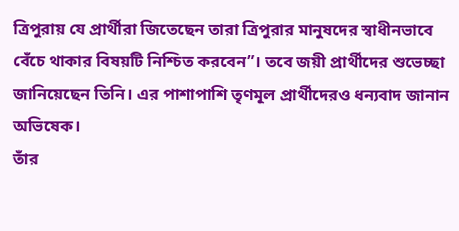ত্রিপুরায় যে প্রার্থীরা জিতেছেন তারা ত্রিপুরার মানুষদের স্বাধীনভাবে বেঁচে থাকার বিষয়টি নিশ্চিত করবেন”। তবে জয়ী প্রার্থীদের শুভেচ্ছা জানিয়েছেন তিনি। এর পাশাপাশি তৃণমূল প্রার্থীদেরও ধন্যবাদ জানান অভিষেক।
তাঁর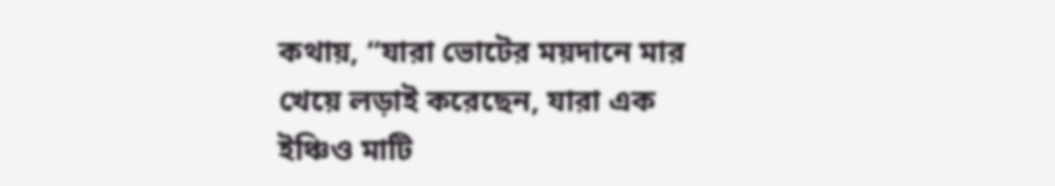কথায়, “যারা ভোটের ময়দানে মার খেয়ে লড়াই করেছেন, যারা এক ইঞ্চিও মাটি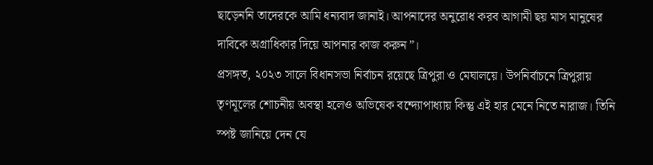ছাড়েননি তাদেরকে আমি ধন্যবাদ জানাই। আপনাদের অনুরোধ করব আগামী ছয় মাস মানুষের দাবিকে অগ্রাধিকার দিয়ে আপনার কাজ করুন”।
প্রসঙ্গত, ২০২৩ সালে বিধানসভা নির্বাচন রয়েছে ত্রিপুরা ও মেঘালয়ে। উপনির্বাচনে ত্রিপুরায় তৃণমূলের শোচনীয় অবস্থা হলেও অভিষেক বন্দ্যোপাধ্যায় কিন্তু এই হার মেনে নিতে নারাজ। তিনি স্পষ্ট জানিয়ে দেন যে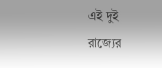এই দুই রাজ্যের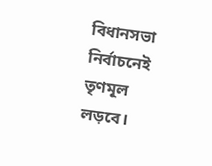বিধানসভা নির্বাচনেই তৃণমূল লড়বে।